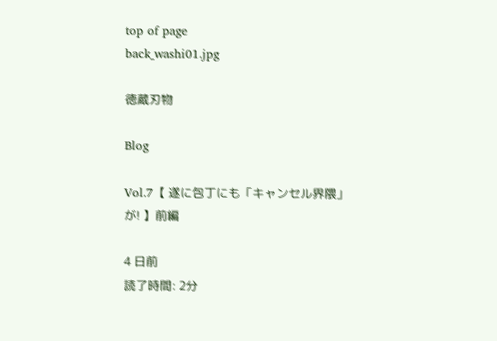top of page
back_washi01.jpg

徳蔵刃物

Blog

Vol.7【 遂に包丁にも「キャンセル界隈」が! 】前編

4 日前
読了時間: 2分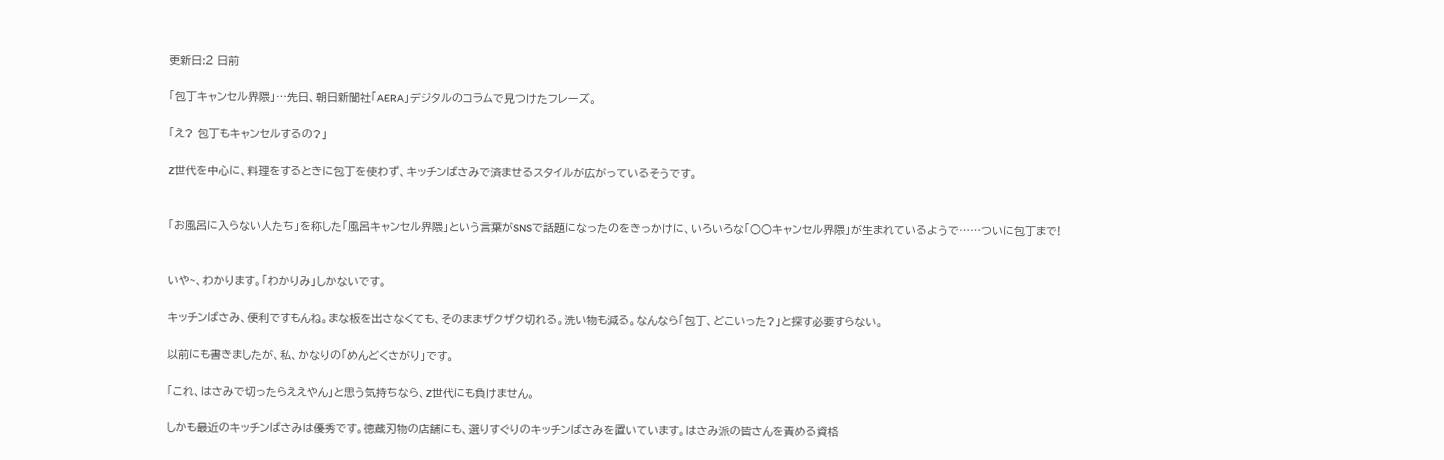更新日:2 日前

「包丁キャンセル界隈」…先日、朝日新聞社「AERA」デジタルのコラムで見つけたフレーズ。

「え? 包丁もキャンセルするの?」

Z世代を中心に、料理をするときに包丁を使わず、キッチンばさみで済ませるスタイルが広がっているそうです。


「お風呂に入らない人たち」を称した「風呂キャンセル界隈」という言葉がSNSで話題になったのをきっかけに、いろいろな「○○キャンセル界隈」が生まれているようで……ついに包丁まで!


いや~、わかります。「わかりみ」しかないです。

キッチンばさみ、便利ですもんね。まな板を出さなくても、そのままザクザク切れる。洗い物も減る。なんなら「包丁、どこいった?」と探す必要すらない。

以前にも書きましたが、私、かなりの「めんどくさがり」です。

「これ、はさみで切ったらええやん」と思う気持ちなら、Z世代にも負けません。

しかも最近のキッチンばさみは優秀です。徳蔵刃物の店舗にも、選りすぐりのキッチンばさみを置いています。はさみ派の皆さんを責める資格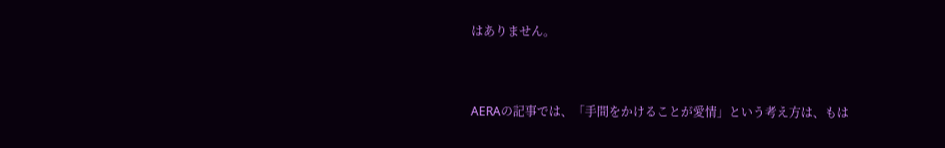はありません。


AERAの記事では、「手間をかけることが愛情」という考え方は、もは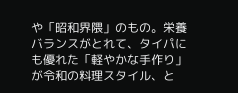や「昭和界隈」のもの。栄養バランスがとれて、タイパにも優れた「軽やかな手作り」が令和の料理スタイル、と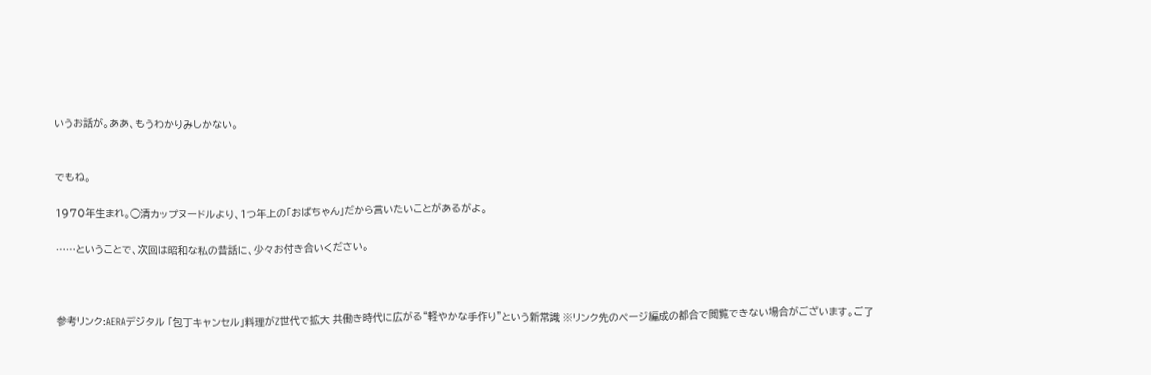いうお話が。ああ、もうわかりみしかない。


でもね。

1970年生まれ。◯清カップヌードルより、1つ年上の「おばちゃん」だから言いたいことがあるがよ。

……ということで、次回は昭和な私の昔話に、少々お付き合いください。



参考リンク:AERAデジタル 「包丁キャンセル」料理がZ世代で拡大 共働き時代に広がる“軽やかな手作り”という新常識 ※リンク先のページ編成の都合で閲覧できない場合がございます。ご了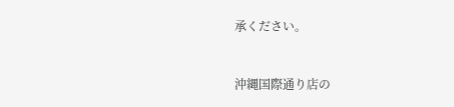承ください。


沖縄国際通り店の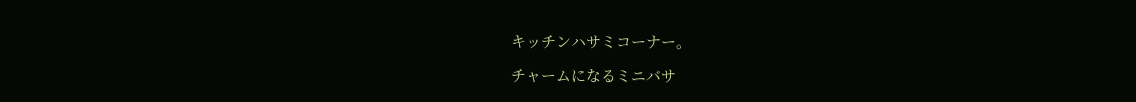キッチンハサミコーナー。

チャームになるミニバサ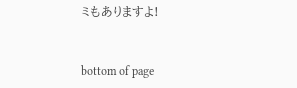ミもありますよ!


bottom of page